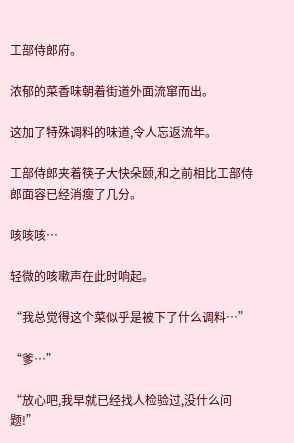工部侍郎府。

浓郁的菜香味朝着街道外面流窜而出。

这加了特殊调料的味道,令人忘返流年。

工部侍郎夹着筷子大快朵颐,和之前相比工部侍郎面容已经消瘦了几分。

咳咳咳…

轻微的咳嗽声在此时响起。

“我总觉得这个菜似乎是被下了什么调料…”

“爹…”

“放心吧,我早就已经找人检验过,没什么问题!”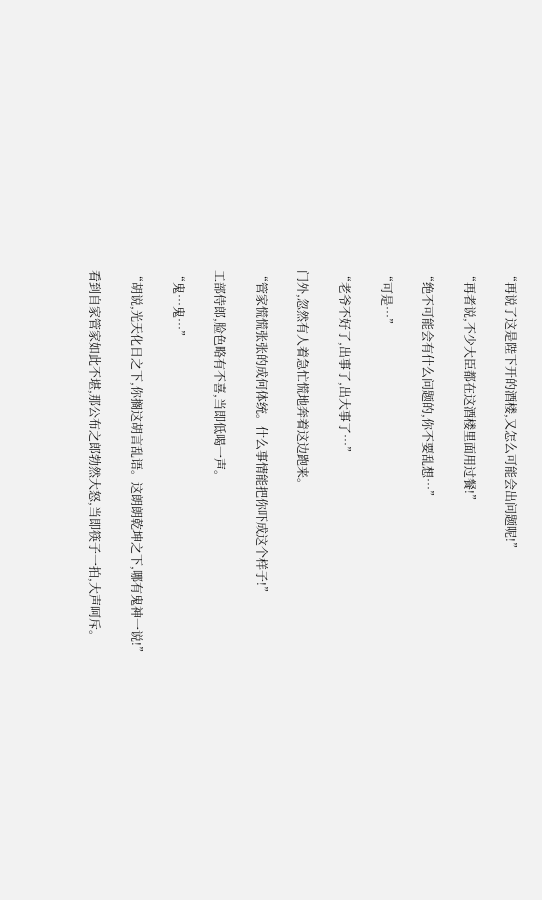“再说了这是陛下开的酒楼,又怎么可能会出问题呢!”

“再者说,不少大臣都在这酒楼里面用过餐!”

“绝不可能会有什么问题的,你不要乱想…”

“可是…”

“老爷不好了,出事了,出大事了…”

门外,忽然有人着急忙慌地奔着这边跑来。

“管家慌慌张张的成何体统。什么事情能把你吓成这个样子!”

工部侍郎,脸色略有不喜,当即低喝一声。

“鬼…鬼…”

“胡说,光天化日之下,你搁这胡言乱语。这朗朗乾坤之下,哪有鬼神一说!”

看到自家管家如此不堪,那公布之郎勃然大怒,当即筷子一拍,大声呵斥。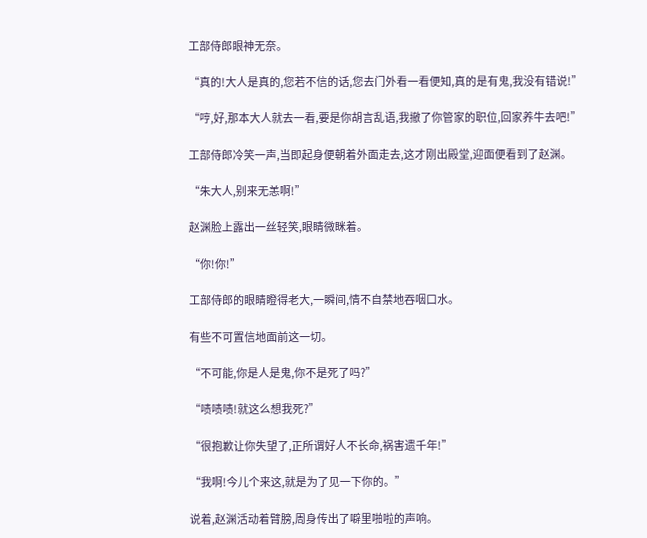工部侍郎眼神无奈。

“真的!大人是真的,您若不信的话,您去门外看一看便知,真的是有鬼,我没有错说!”

“哼,好,那本大人就去一看,要是你胡言乱语,我撤了你管家的职位,回家养牛去吧!”

工部侍郎冷笑一声,当即起身便朝着外面走去,这才刚出殿堂,迎面便看到了赵渊。

“朱大人,别来无恙啊!”

赵渊脸上露出一丝轻笑,眼睛微眯着。

“你!你!”

工部侍郎的眼睛瞪得老大,一瞬间,情不自禁地吞咽口水。

有些不可置信地面前这一切。

“不可能,你是人是鬼,你不是死了吗?”

“啧啧啧!就这么想我死?”

“很抱歉让你失望了,正所谓好人不长命,祸害遗千年!”

“我啊!今儿个来这,就是为了见一下你的。”

说着,赵渊活动着臂膀,周身传出了噼里啪啦的声响。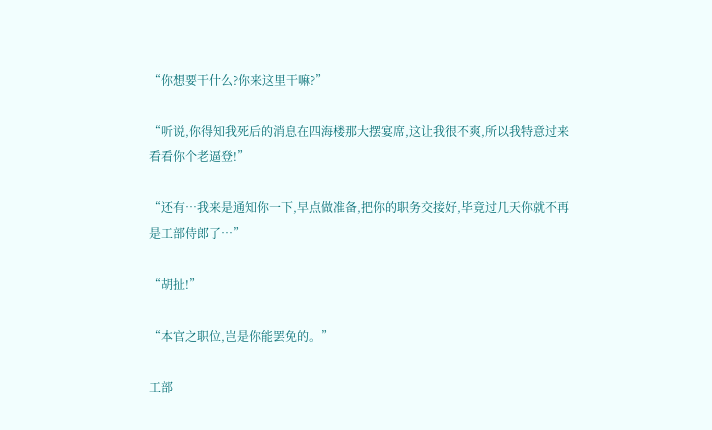“你想要干什么?你来这里干嘛?”

“听说,你得知我死后的消息在四海楼那大摆宴席,这让我很不爽,所以我特意过来看看你个老逼登!”

“还有…我来是通知你一下,早点做准备,把你的职务交接好,毕竟过几天你就不再是工部侍郎了…”

“胡扯!”

“本官之职位,岂是你能罢免的。”

工部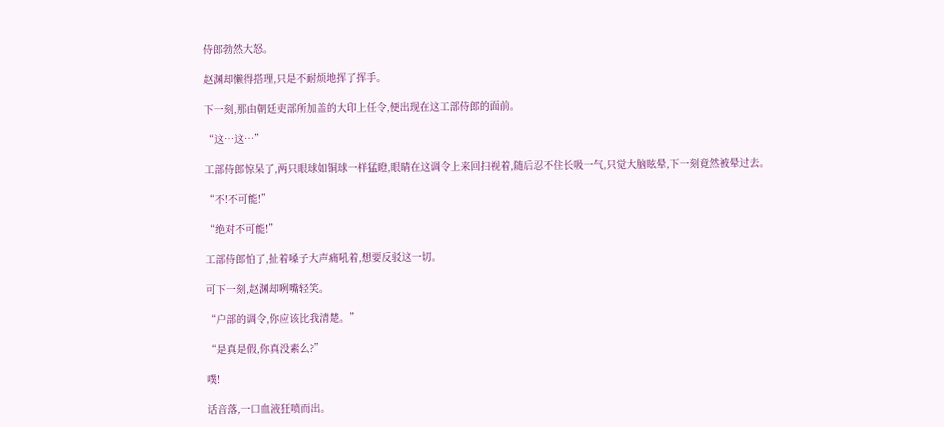侍郎勃然大怒。

赵渊却懒得搭理,只是不耐烦地挥了挥手。

下一刻,那由朝廷吏部所加盖的大印上任令,便出现在这工部侍郎的面前。

“这…这…”

工部侍郎惊呆了,两只眼球如铜球一样猛瞪,眼睛在这调令上来回扫视着,随后忍不住长吸一气,只觉大脑眩晕,下一刻竟然被晕过去。

“不!不可能!”

“绝对不可能!”

工部侍郎怕了,扯着嗓子大声痛吼着,想要反驳这一切。

可下一刻,赵渊却咧嘴轻笑。

“户部的调令,你应该比我清楚。”

“是真是假,你真没素么?”

噗!

话音落,一口血液狂喷而出。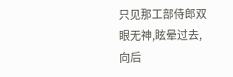只见那工部侍郎双眼无神,眩晕过去,向后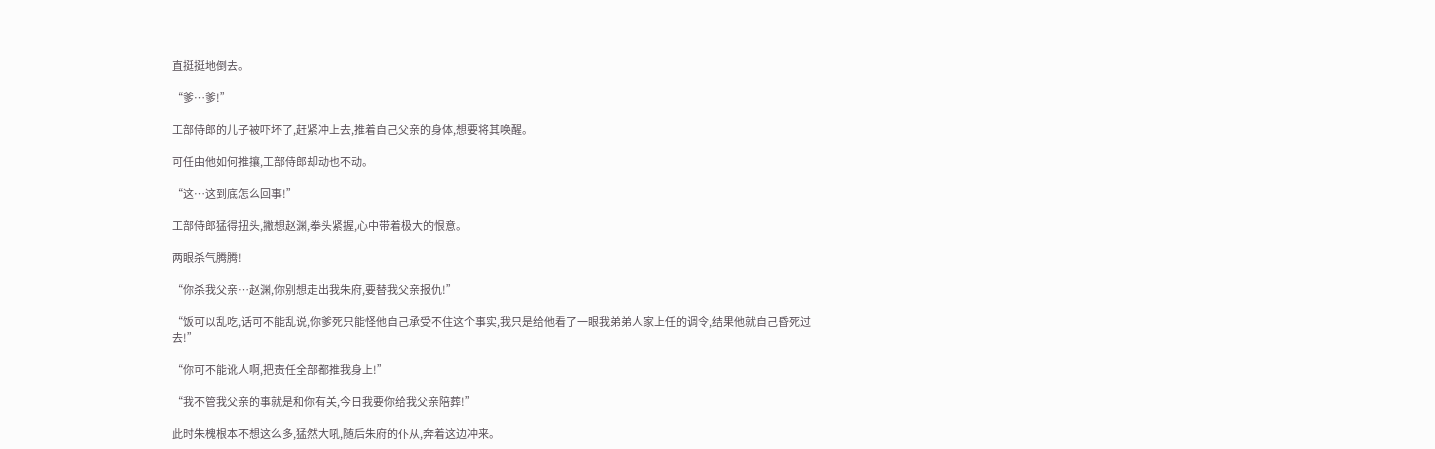直挺挺地倒去。

“爹…爹!”

工部侍郎的儿子被吓坏了,赶紧冲上去,推着自己父亲的身体,想要将其唤醒。

可任由他如何推攘,工部侍郎却动也不动。

“这…这到底怎么回事!”

工部侍郎猛得扭头,撇想赵渊,拳头紧握,心中带着极大的恨意。

两眼杀气腾腾!

“你杀我父亲…赵渊,你别想走出我朱府,要替我父亲报仇!”

“饭可以乱吃,话可不能乱说,你爹死只能怪他自己承受不住这个事实,我只是给他看了一眼我弟弟人家上任的调令,结果他就自己昏死过去!”

“你可不能讹人啊,把责任全部都推我身上!”

“我不管我父亲的事就是和你有关,今日我要你给我父亲陪葬!”

此时朱槐根本不想这么多,猛然大吼,随后朱府的仆从,奔着这边冲来。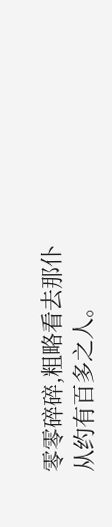零零碎碎,粗略看去那仆从约有百多之人。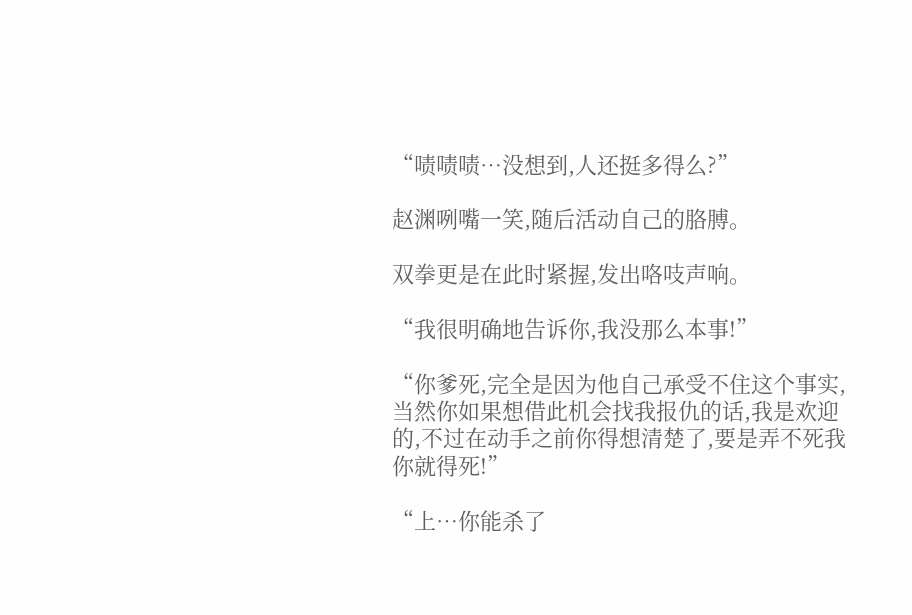“啧啧啧…没想到,人还挺多得么?”

赵渊咧嘴一笑,随后活动自己的胳膊。

双拳更是在此时紧握,发出咯吱声响。

“我很明确地告诉你,我没那么本事!”

“你爹死,完全是因为他自己承受不住这个事实,当然你如果想借此机会找我报仇的话,我是欢迎的,不过在动手之前你得想清楚了,要是弄不死我你就得死!”

“上…你能杀了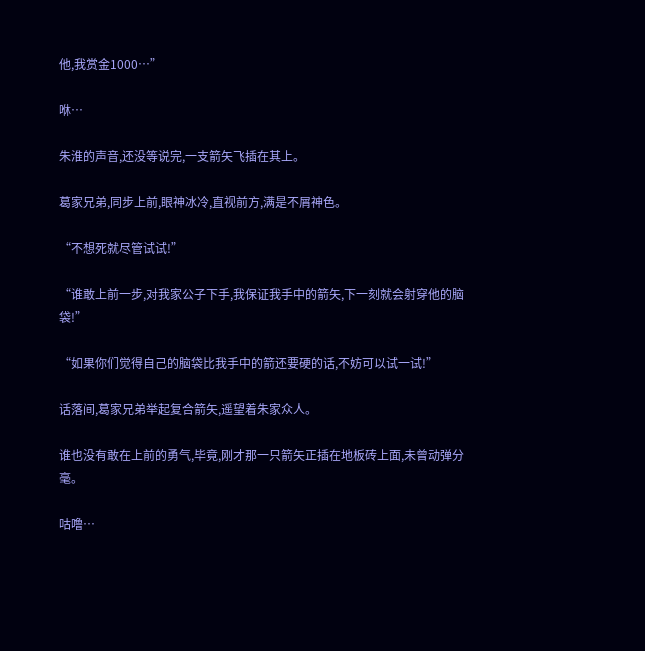他,我赏金1000…”

咻…

朱淮的声音,还没等说完,一支箭矢飞插在其上。

葛家兄弟,同步上前,眼神冰冷,直视前方,满是不屑神色。

“不想死就尽管试试!”

“谁敢上前一步,对我家公子下手,我保证我手中的箭矢,下一刻就会射穿他的脑袋!”

“如果你们觉得自己的脑袋比我手中的箭还要硬的话,不妨可以试一试!”

话落间,葛家兄弟举起复合箭矢,遥望着朱家众人。

谁也没有敢在上前的勇气,毕竟,刚才那一只箭矢正插在地板砖上面,未曾动弹分毫。

咕噜…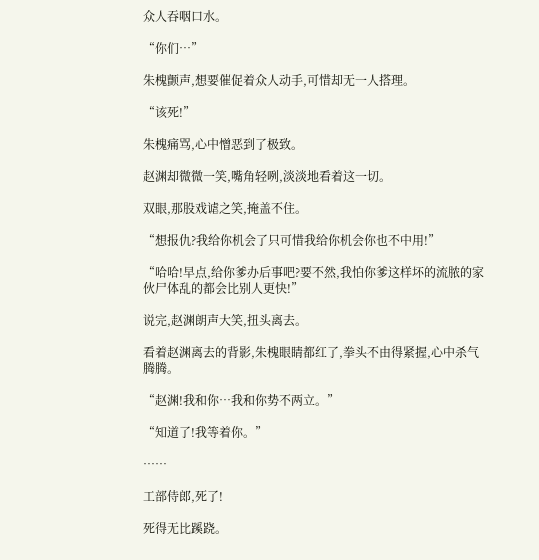众人吞咽口水。

“你们…”

朱槐颤声,想要催促着众人动手,可惜却无一人搭理。

“该死!”

朱槐痛骂,心中憎恶到了极致。

赵渊却微微一笑,嘴角轻咧,淡淡地看着这一切。

双眼,那股戏谑之笑,掩盖不住。

“想报仇?我给你机会了只可惜我给你机会你也不中用!”

“哈哈!早点,给你爹办后事吧?要不然,我怕你爹这样坏的流脓的家伙尸体乱的都会比别人更快!”

说完,赵渊朗声大笑,扭头离去。

看着赵渊离去的背影,朱槐眼睛都红了,拳头不由得紧握,心中杀气腾腾。

“赵渊!我和你…我和你势不两立。”

“知道了!我等着你。”

……

工部侍郎,死了!

死得无比蹊跷。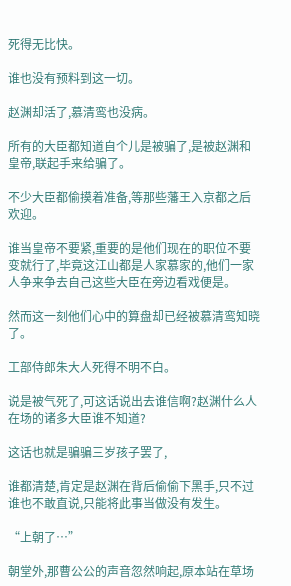死得无比快。

谁也没有预料到这一切。

赵渊却活了,慕清鸾也没病。

所有的大臣都知道自个儿是被骗了,是被赵渊和皇帝,联起手来给骗了。

不少大臣都偷摸着准备,等那些藩王入京都之后欢迎。

谁当皇帝不要紧,重要的是他们现在的职位不要变就行了,毕竟这江山都是人家慕家的,他们一家人争来争去自己这些大臣在旁边看戏便是。

然而这一刻他们心中的算盘却已经被慕清鸾知晓了。

工部侍郎朱大人死得不明不白。

说是被气死了,可这话说出去谁信啊?赵渊什么人在场的诸多大臣谁不知道?

这话也就是骗骗三岁孩子罢了,

谁都清楚,肯定是赵渊在背后偷偷下黑手,只不过谁也不敢直说,只能将此事当做没有发生。

“上朝了…”

朝堂外,那曹公公的声音忽然响起,原本站在草场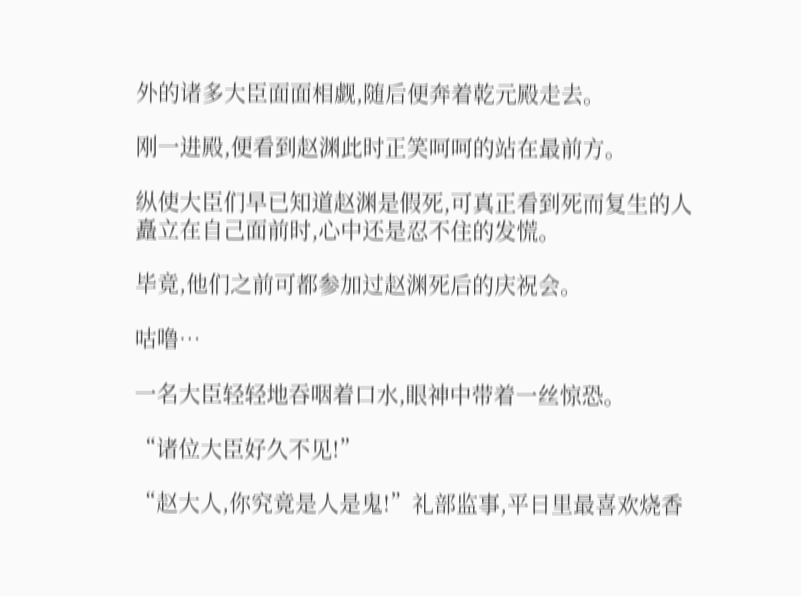外的诸多大臣面面相觑,随后便奔着乾元殿走去。

刚一进殿,便看到赵渊此时正笑呵呵的站在最前方。

纵使大臣们早已知道赵渊是假死,可真正看到死而复生的人矗立在自己面前时,心中还是忍不住的发慌。

毕竟,他们之前可都参加过赵渊死后的庆祝会。

咕噜…

一名大臣轻轻地吞咽着口水,眼神中带着一丝惊恐。

“诸位大臣好久不见!”

“赵大人,你究竟是人是鬼!”礼部监事,平日里最喜欢烧香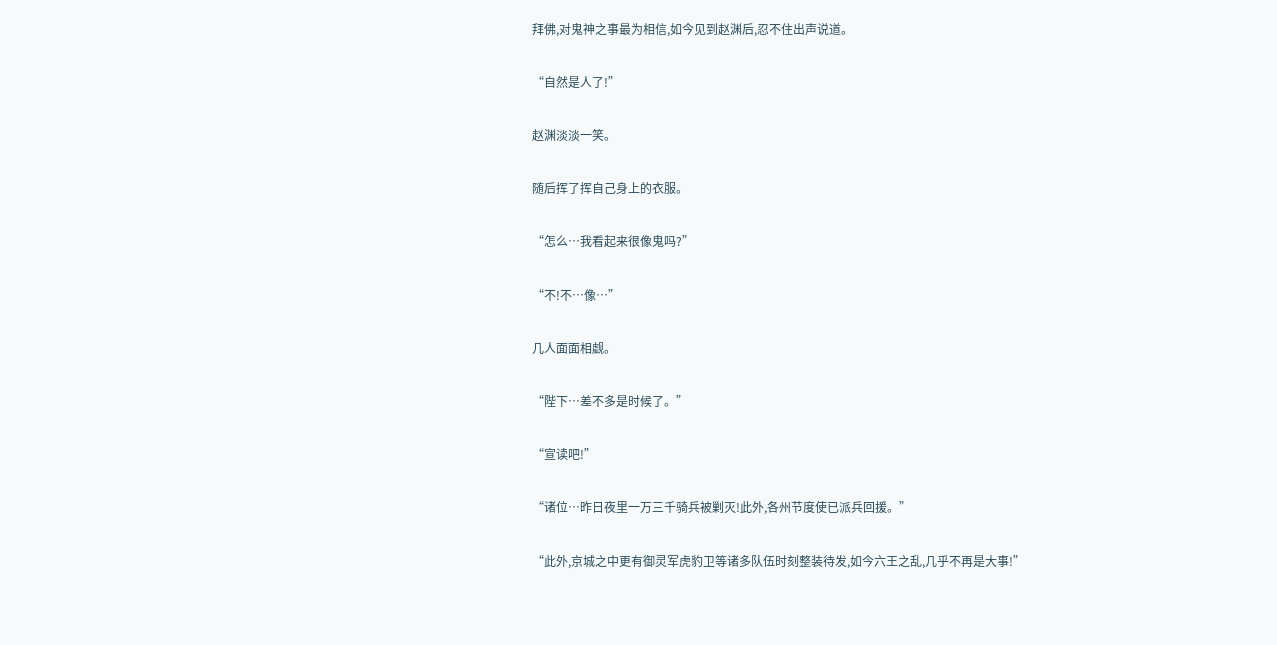拜佛,对鬼神之事最为相信,如今见到赵渊后,忍不住出声说道。

“自然是人了!”

赵渊淡淡一笑。

随后挥了挥自己身上的衣服。

“怎么…我看起来很像鬼吗?”

“不!不…像…”

几人面面相觑。

“陛下…差不多是时候了。”

“宣读吧!”

“诸位…昨日夜里一万三千骑兵被剿灭!此外,各州节度使已派兵回援。”

“此外,京城之中更有御灵军虎豹卫等诸多队伍时刻整装待发,如今六王之乱,几乎不再是大事!”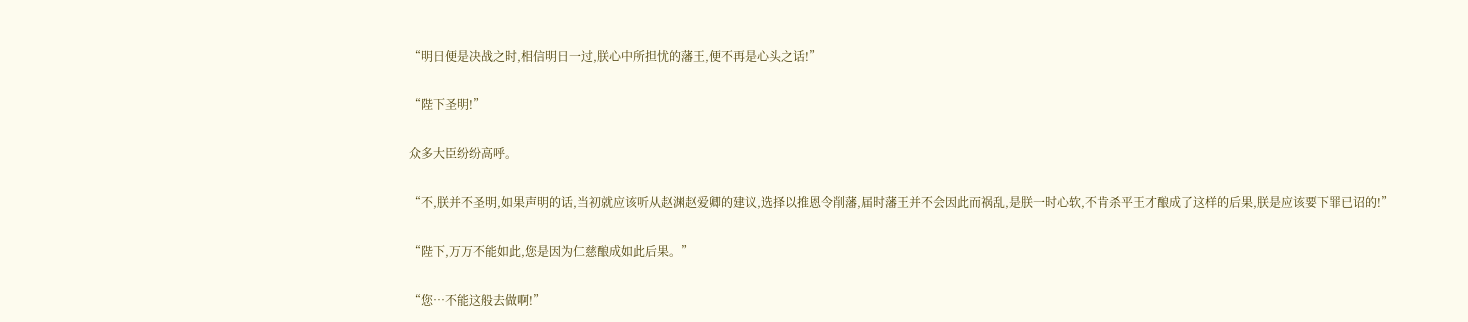“明日便是决战之时,相信明日一过,朕心中所担忧的藩王,便不再是心头之话!”

“陛下圣明!”

众多大臣纷纷高呼。

“不,朕并不圣明,如果声明的话,当初就应该听从赵渊赵爱卿的建议,选择以推恩令削藩,届时藩王并不会因此而祸乱,是朕一时心软,不肯杀平王才酿成了这样的后果,朕是应该要下罪已诏的!”

“陛下,万万不能如此,您是因为仁慈酿成如此后果。”

“您…不能这般去做啊!”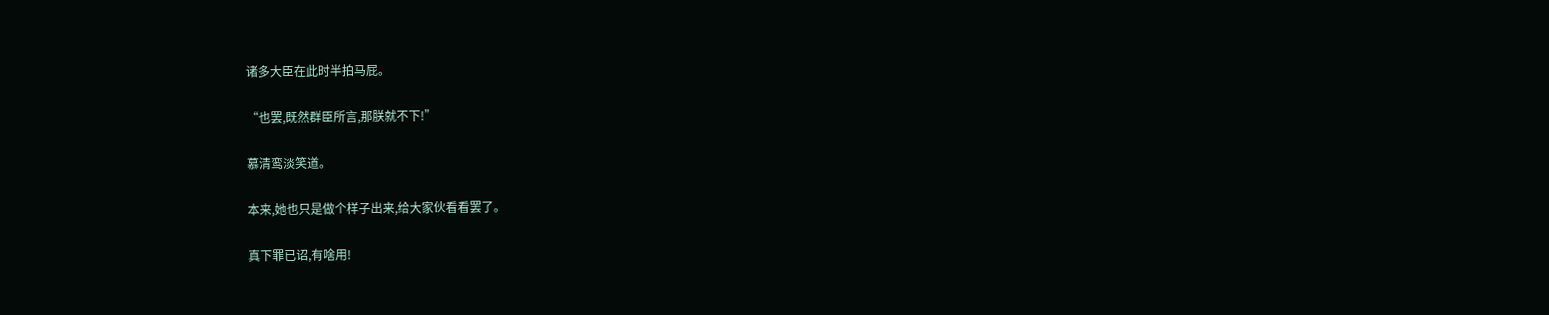诸多大臣在此时半拍马屁。

“也罢,既然群臣所言,那朕就不下!”

慕清鸾淡笑道。

本来,她也只是做个样子出来,给大家伙看看罢了。

真下罪已诏,有啥用!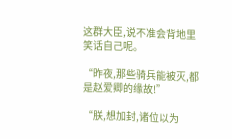这群大臣,说不准会背地里笑话自己呢。

“昨夜,那些骑兵能被灭,都是赵爱卿的缘故!”

“朕,想加封,诸位以为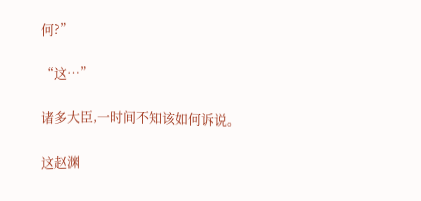何?”

“这…”

诸多大臣,一时间不知该如何诉说。

这赵渊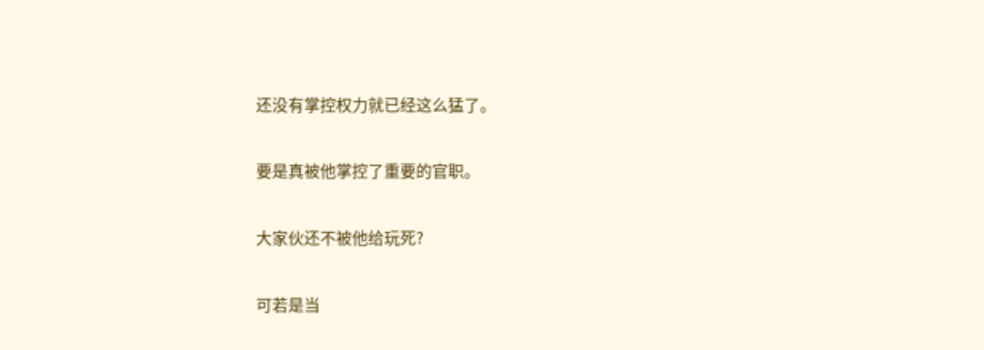还没有掌控权力就已经这么猛了。

要是真被他掌控了重要的官职。

大家伙还不被他给玩死?

可若是当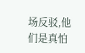场反驳,他们是真怕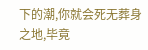下的潮,你就会死无葬身之地,毕竟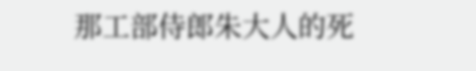那工部侍郎朱大人的死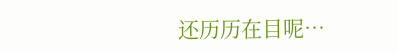还历历在目呢…